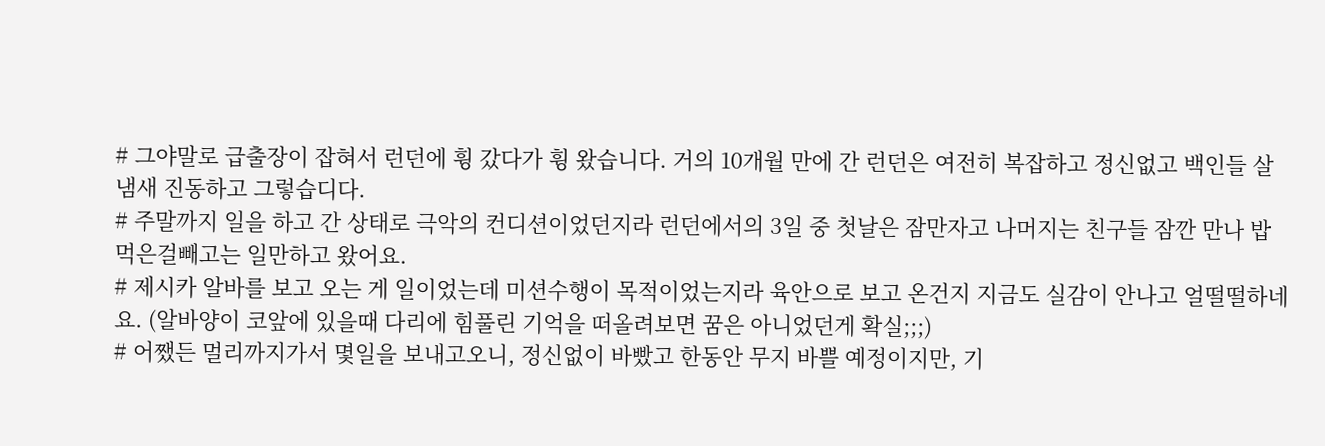# 그야말로 급출장이 잡혀서 런던에 휭 갔다가 휭 왔습니다. 거의 10개월 만에 간 런던은 여전히 복잡하고 정신없고 백인들 살냄새 진동하고 그렇습디다.
# 주말까지 일을 하고 간 상태로 극악의 컨디션이었던지라 런던에서의 3일 중 첫날은 잠만자고 나머지는 친구들 잠깐 만나 밥먹은걸빼고는 일만하고 왔어요.
# 제시카 알바를 보고 오는 게 일이었는데 미션수행이 목적이었는지라 육안으로 보고 온건지 지금도 실감이 안나고 얼떨떨하네요. (알바양이 코앞에 있을때 다리에 힘풀린 기억을 떠올려보면 꿈은 아니었던게 확실;;;)
# 어쨌든 멀리까지가서 몇일을 보내고오니, 정신없이 바빴고 한동안 무지 바쁠 예정이지만, 기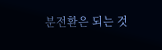분전환은 되는 것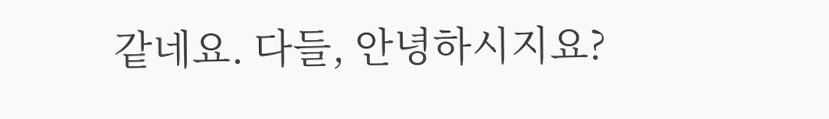같네요. 다들, 안녕하시지요?